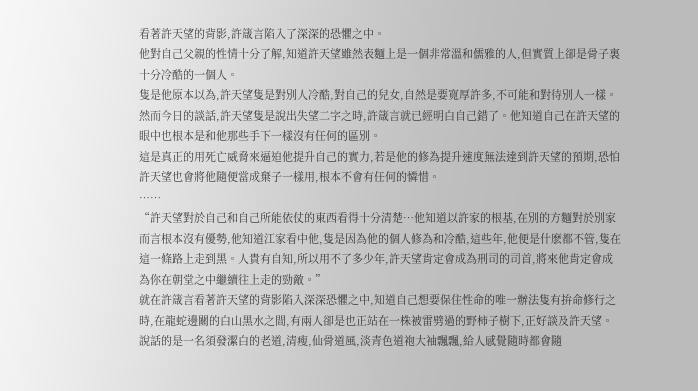看著許天望的背影,許箴言陷入了深深的恐懼之中。
他對自己父親的性情十分了解,知道許天望雖然表麵上是一個非常溫和儒雅的人,但實質上卻是骨子裏十分冷酷的一個人。
隻是他原本以為,許天望隻是對別人冷酷,對自己的兒女,自然是要寬厚許多,不可能和對待別人一樣。然而今日的談話,許天望隻是說出失望二字之時,許箴言就已經明白自己錯了。他知道自己在許天望的眼中也根本是和他那些手下一樣沒有任何的區別。
這是真正的用死亡威脅來逼迫他提升自己的實力,若是他的修為提升速度無法達到許天望的預期,恐怕許天望也會將他隨便當成棄子一樣用,根本不會有任何的憐惜。
……
“許天望對於自己和自己所能依仗的東西看得十分清楚…他知道以許家的根基,在別的方麵對於別家而言根本沒有優勢,他知道江家看中他,隻是因為他的個人修為和冷酷,這些年,他便是什麽都不管,隻在這一條路上走到黑。人貴有自知,所以用不了多少年,許天望肯定會成為刑司的司首,將來他肯定會成為你在朝堂之中繼續往上走的勁敵。”
就在許箴言看著許天望的背影陷入深深恐懼之中,知道自己想要保住性命的唯一辦法隻有拚命修行之時,在龍蛇邊關的白山黑水之間,有兩人卻是也正站在一株被雷劈過的野柿子樹下,正好談及許天望。
說話的是一名須發潔白的老道,清瘦,仙骨道風,淡青色道袍大袖飄飄,給人感覺隨時都會隨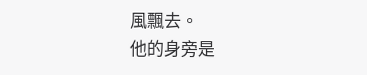風飄去。
他的身旁是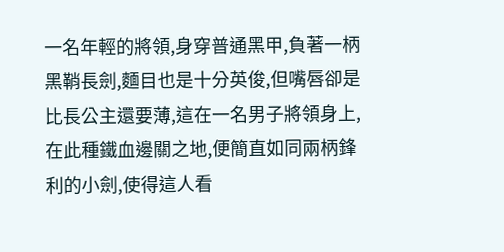一名年輕的將領,身穿普通黑甲,負著一柄黑鞘長劍,麵目也是十分英俊,但嘴唇卻是比長公主還要薄,這在一名男子將領身上,在此種鐵血邊關之地,便簡直如同兩柄鋒利的小劍,使得這人看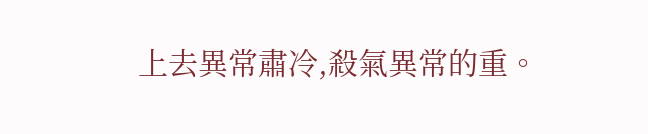上去異常肅冷,殺氣異常的重。